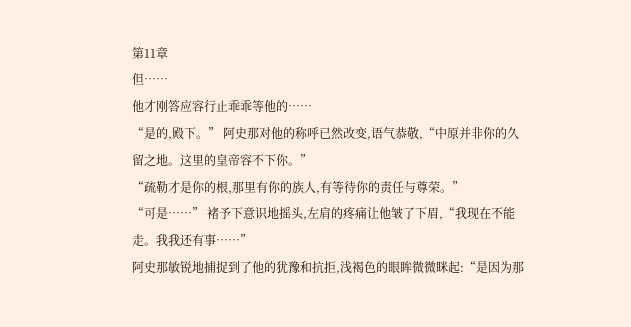第11章
但……
他才刚答应容行止乖乖等他的……
“是的,殿下。” 阿史那对他的称呼已然改变,语气恭敬,“中原并非你的久留之地。这里的皇帝容不下你。”
“疏勒才是你的根,那里有你的族人,有等待你的责任与尊荣。”
“可是……” 褚予下意识地摇头,左肩的疼痛让他皱了下眉,“我现在不能走。我我还有事……”
阿史那敏锐地捕捉到了他的犹豫和抗拒,浅褐色的眼眸微微眯起:“是因为那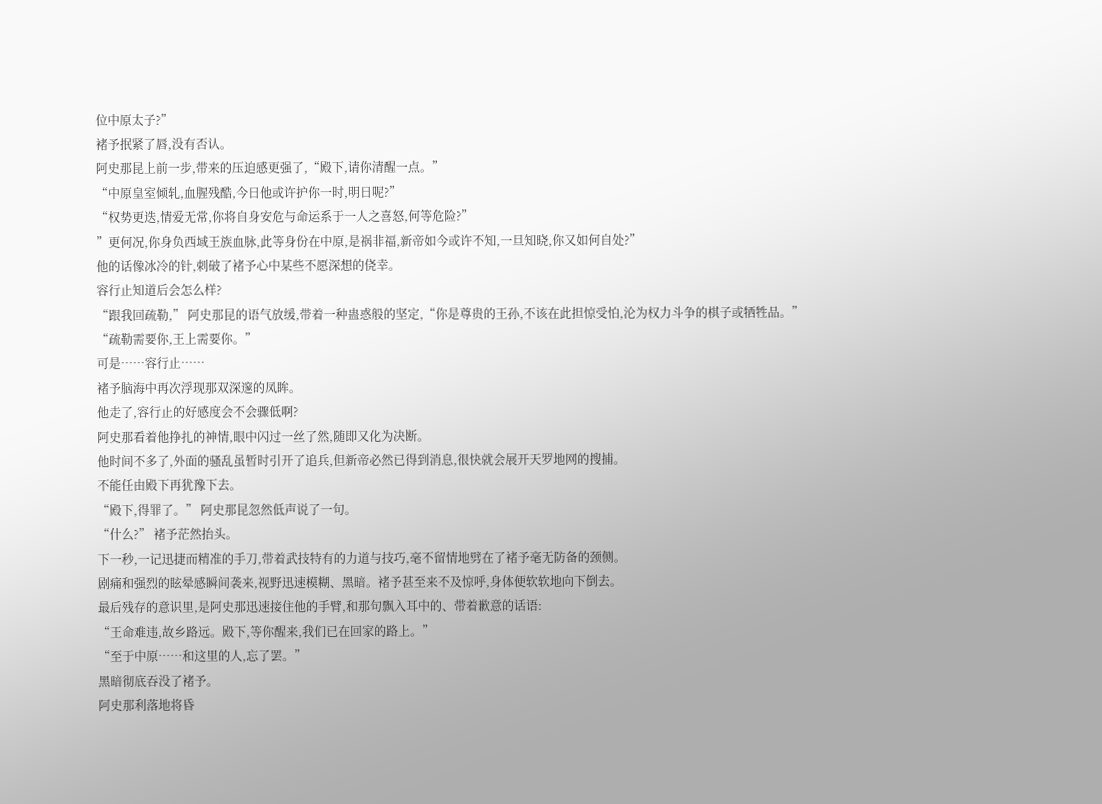位中原太子?”
褚予抿紧了唇,没有否认。
阿史那昆上前一步,带来的压迫感更强了,“殿下,请你清醒一点。”
“中原皇室倾轧,血腥残酷,今日他或许护你一时,明日呢?”
“权势更迭,情爱无常,你将自身安危与命运系于一人之喜怒,何等危险?”
”更何况,你身负西域王族血脉,此等身份在中原,是祸非福,新帝如今或许不知,一旦知晓,你又如何自处?”
他的话像冰冷的针,刺破了褚予心中某些不愿深想的侥幸。
容行止知道后会怎么样?
“跟我回疏勒,” 阿史那昆的语气放缓,带着一种蛊惑般的坚定,“你是尊贵的王孙,不该在此担惊受怕,沦为权力斗争的棋子或牺牲品。”
“疏勒需要你,王上需要你。”
可是……容行止……
褚予脑海中再次浮现那双深邃的凤眸。
他走了,容行止的好感度会不会骤低啊?
阿史那看着他挣扎的神情,眼中闪过一丝了然,随即又化为决断。
他时间不多了,外面的骚乱虽暂时引开了追兵,但新帝必然已得到消息,很快就会展开天罗地网的搜捕。
不能任由殿下再犹豫下去。
“殿下,得罪了。” 阿史那昆忽然低声说了一句。
“什么?” 褚予茫然抬头。
下一秒,一记迅捷而精准的手刀,带着武技特有的力道与技巧,毫不留情地劈在了褚予毫无防备的颈侧。
剧痛和强烈的眩晕感瞬间袭来,视野迅速模糊、黑暗。褚予甚至来不及惊呼,身体便软软地向下倒去。
最后残存的意识里,是阿史那迅速接住他的手臂,和那句飘入耳中的、带着歉意的话语:
“王命难违,故乡路远。殿下,等你醒来,我们已在回家的路上。”
“至于中原……和这里的人,忘了罢。”
黑暗彻底吞没了褚予。
阿史那利落地将昏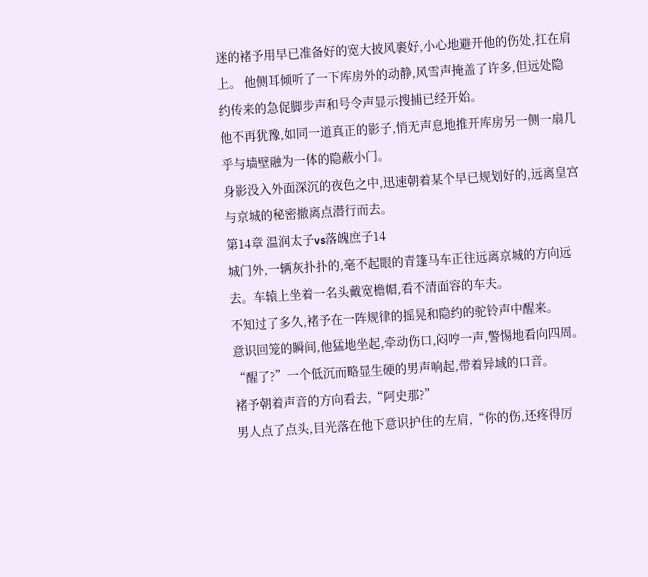迷的褚予用早已准备好的宽大披风裹好,小心地避开他的伤处,扛在肩上。 他侧耳倾听了一下库房外的动静,风雪声掩盖了许多,但远处隐约传来的急促脚步声和号令声显示搜捕已经开始。
他不再犹豫,如同一道真正的影子,悄无声息地推开库房另一侧一扇几乎与墙壁融为一体的隐蔽小门。
身影没入外面深沉的夜色之中,迅速朝着某个早已规划好的,远离皇宫与京城的秘密撤离点潜行而去。
第14章 温润太子vs落魄庶子14
城门外,一辆灰扑扑的,毫不起眼的青篷马车正往远离京城的方向远去。车辕上坐着一名头戴宽檐帽,看不清面容的车夫。
不知过了多久,褚予在一阵规律的摇晃和隐约的驼铃声中醒来。
意识回笼的瞬间,他猛地坐起,牵动伤口,闷哼一声,警惕地看向四周。
“醒了?”一个低沉而略显生硬的男声响起,带着异域的口音。
褚予朝着声音的方向看去,“阿史那?”
男人点了点头,目光落在他下意识护住的左肩,“你的伤,还疼得厉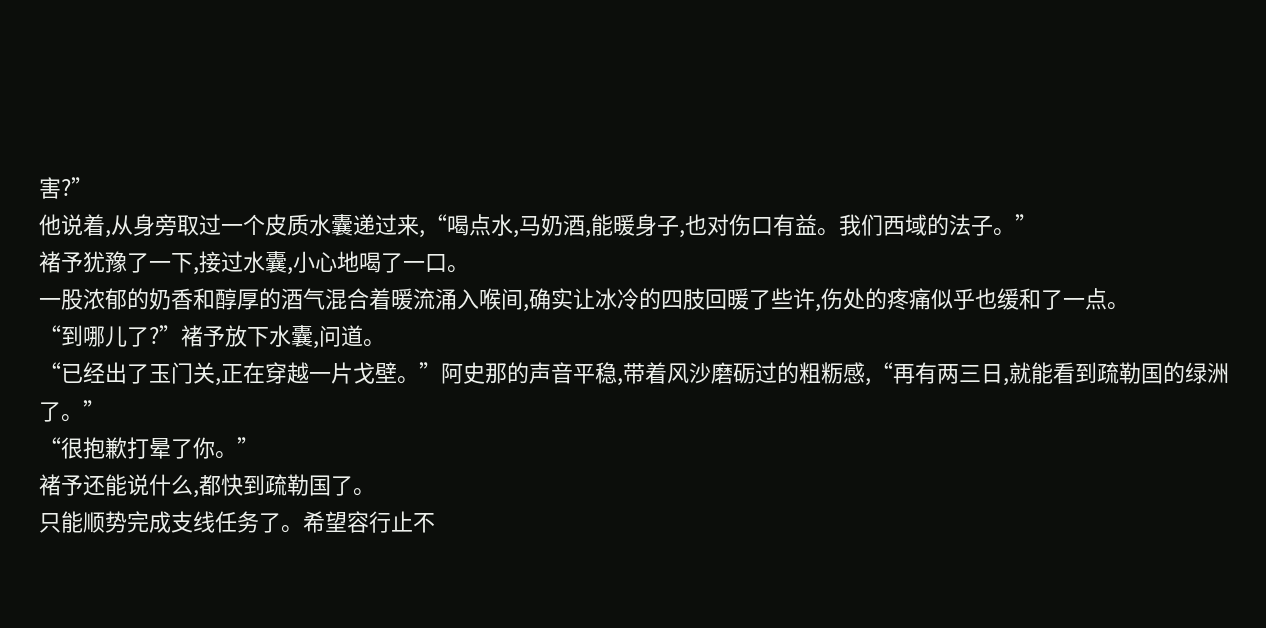害?”
他说着,从身旁取过一个皮质水囊递过来,“喝点水,马奶酒,能暖身子,也对伤口有益。我们西域的法子。”
褚予犹豫了一下,接过水囊,小心地喝了一口。
一股浓郁的奶香和醇厚的酒气混合着暖流涌入喉间,确实让冰冷的四肢回暖了些许,伤处的疼痛似乎也缓和了一点。
“到哪儿了?”褚予放下水囊,问道。
“已经出了玉门关,正在穿越一片戈壁。”阿史那的声音平稳,带着风沙磨砺过的粗粝感,“再有两三日,就能看到疏勒国的绿洲了。”
“很抱歉打晕了你。”
褚予还能说什么,都快到疏勒国了。
只能顺势完成支线任务了。希望容行止不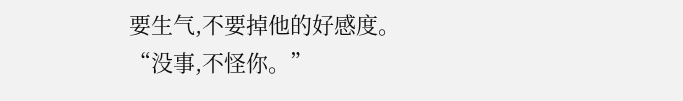要生气,不要掉他的好感度。
“没事,不怪你。”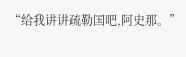“给我讲讲疏勒国吧,阿史那。”